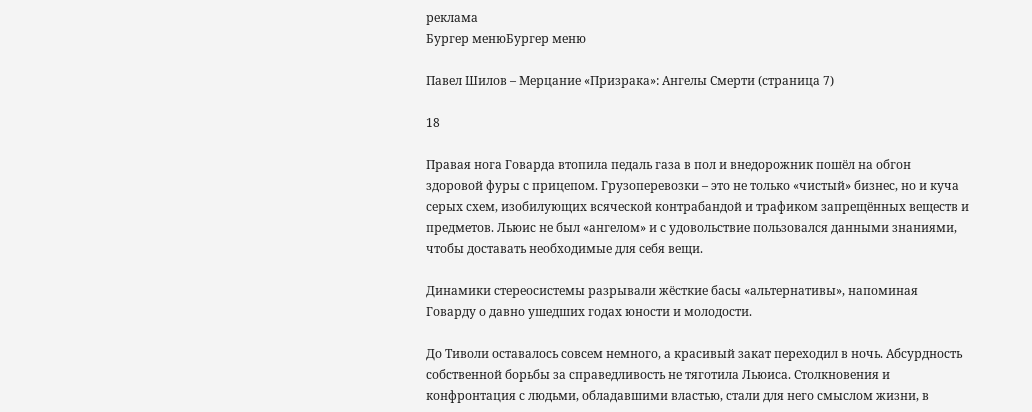реклама
Бургер менюБургер меню

Павел Шилов – Мерцание «Призрака»: Ангелы Смерти (страница 7)

18

Правая нога Говарда втопила педаль газа в пол и внедорожник пошёл на обгон здоровой фуры с прицепом. Грузоперевозки – это не только «чистый» бизнес, но и куча серых схем, изобилующих всяческой контрабандой и трафиком запрещённых веществ и предметов. Льюис не был «ангелом» и с удовольствие пользовался данными знаниями, чтобы доставать необходимые для себя вещи.

Динамики стереосистемы разрывали жёсткие басы «альтернативы», напоминая Говарду о давно ушедших годах юности и молодости.

До Тиволи оставалось совсем немного, а красивый закат переходил в ночь. Абсурдность собственной борьбы за справедливость не тяготила Льюиса. Столкновения и конфронтация с людьми, обладавшими властью, стали для него смыслом жизни, в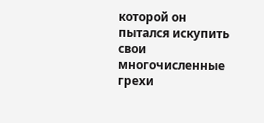которой он пытался искупить свои многочисленные грехи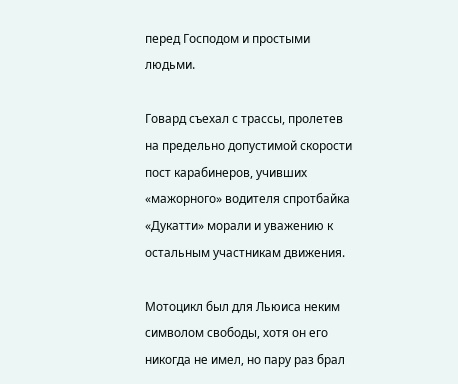перед Господом и простыми людьми.

Говард съехал с трассы, пролетев на предельно допустимой скорости пост карабинеров, учивших «мажорного» водителя спротбайка «Дукатти» морали и уважению к остальным участникам движения.

Мотоцикл был для Льюиса неким символом свободы, хотя он его никогда не имел, но пару раз брал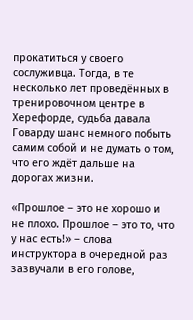прокатиться у своего сослуживца. Тогда, в те несколько лет проведённых в тренировочном центре в Херефорде, судьба давала Говарду шанс немного побыть самим собой и не думать о том, что его ждёт дальше на дорогах жизни.

«Прошлое – это не хорошо и не плохо. Прошлое – это то, что у нас есть!» – слова инструктора в очередной раз зазвучали в его голове,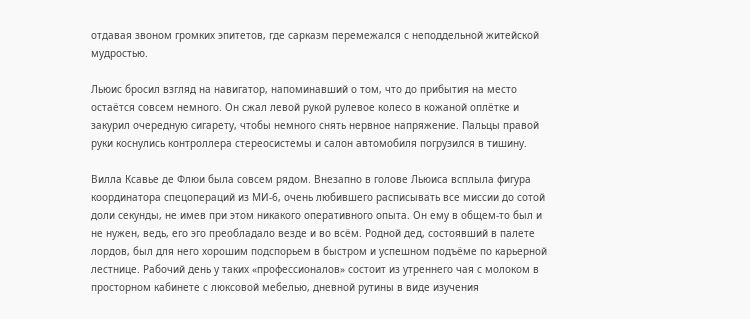отдавая звоном громких эпитетов, где сарказм перемежался с неподдельной житейской мудростью.

Льюис бросил взгляд на навигатор, напоминавший о том, что до прибытия на место остаётся совсем немного. Он сжал левой рукой рулевое колесо в кожаной оплётке и закурил очередную сигарету, чтобы немного снять нервное напряжение. Пальцы правой руки коснулись контроллера стереосистемы и салон автомобиля погрузился в тишину.

Вилла Ксавье де Флюи была совсем рядом. Внезапно в голове Льюиса всплыла фигура координатора спецопераций из МИ-6, очень любившего расписывать все миссии до сотой доли секунды, не имев при этом никакого оперативного опыта. Он ему в общем-то был и не нужен, ведь, его эго преобладало везде и во всём. Родной дед, состоявший в палете лордов, был для него хорошим подспорьем в быстром и успешном подъёме по карьерной лестнице. Рабочий день у таких «профессионалов» состоит из утреннего чая с молоком в просторном кабинете с люксовой мебелью, дневной рутины в виде изучения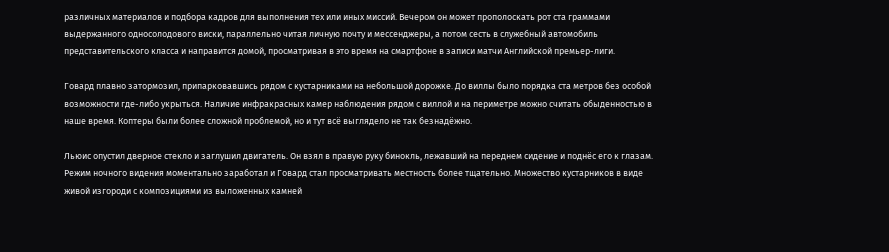различных материалов и подбора кадров для выполнения тех или иных миссий. Вечером он может прополоскать рот ста граммами выдержанного односолодового виски, параллельно читая личную почту и мессенджеры, а потом сесть в служебный автомобиль представительского класса и направится домой, просматривая в это время на смартфоне в записи матчи Английской премьер-лиги.

Говард плавно затормозил, припарковавшись рядом с кустарниками на небольшой дорожке. До виллы было порядка ста метров без особой возможности где-либо укрыться. Наличие инфракрасных камер наблюдения рядом с виллой и на периметре можно считать обыденностью в наше время. Коптеры были более сложной проблемой, но и тут всё выглядело не так безнадёжно.

Льюис опустил дверное стекло и заглушил двигатель. Он взял в правую руку бинокль, лежавший на переднем сидение и поднёс его к глазам. Режим ночного видения моментально заработал и Говард стал просматривать местность более тщательно. Множество кустарников в виде живой изгороди с композициями из выложенных камней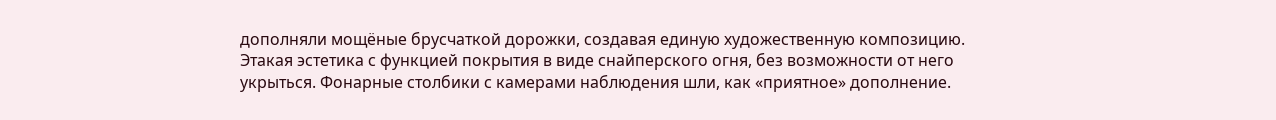дополняли мощёные брусчаткой дорожки, создавая единую художественную композицию. Этакая эстетика с функцией покрытия в виде снайперского огня, без возможности от него укрыться. Фонарные столбики с камерами наблюдения шли, как «приятное» дополнение.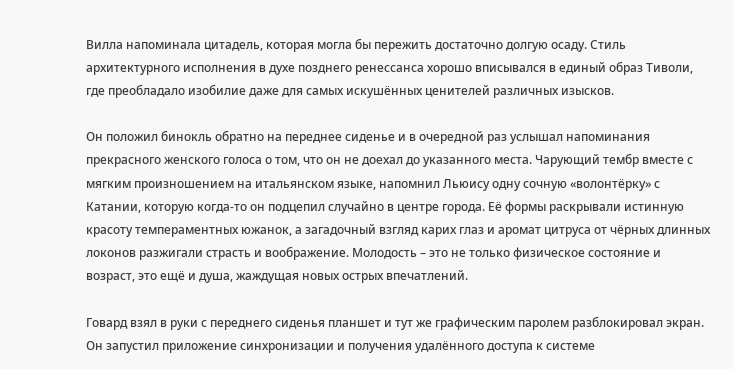Вилла напоминала цитадель, которая могла бы пережить достаточно долгую осаду. Стиль архитектурного исполнения в духе позднего ренессанса хорошо вписывался в единый образ Тиволи, где преобладало изобилие даже для самых искушённых ценителей различных изысков.

Он положил бинокль обратно на переднее сиденье и в очередной раз услышал напоминания прекрасного женского голоса о том, что он не доехал до указанного места. Чарующий тембр вместе с мягким произношением на итальянском языке, напомнил Льюису одну сочную «волонтёрку» с Катании, которую когда-то он подцепил случайно в центре города. Её формы раскрывали истинную красоту темпераментных южанок, а загадочный взгляд карих глаз и аромат цитруса от чёрных длинных локонов разжигали страсть и воображение. Молодость – это не только физическое состояние и возраст, это ещё и душа, жаждущая новых острых впечатлений.

Говард взял в руки с переднего сиденья планшет и тут же графическим паролем разблокировал экран. Он запустил приложение синхронизации и получения удалённого доступа к системе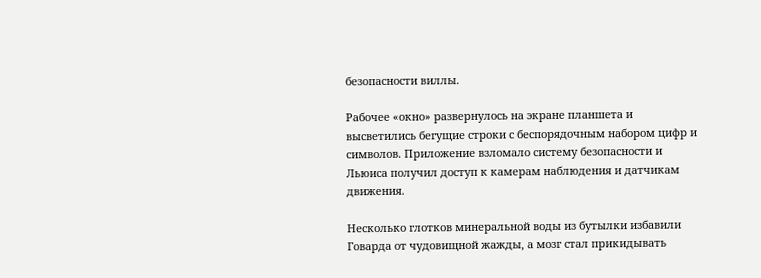безопасности виллы.

Рабочее «окно» развернулось на экране планшета и высветились бегущие строки с беспорядочным набором цифр и символов. Приложение взломало систему безопасности и Льюиса получил доступ к камерам наблюдения и датчикам движения.

Несколько глотков минеральной воды из бутылки избавили Говарда от чудовищной жажды, а мозг стал прикидывать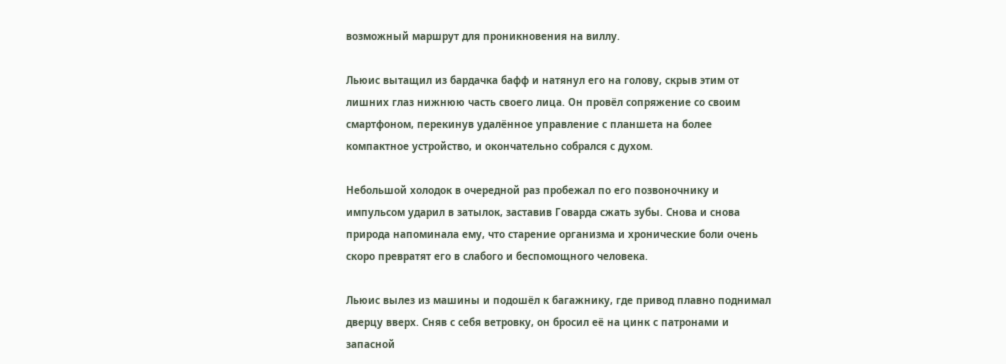возможный маршрут для проникновения на виллу.

Льюис вытащил из бардачка бафф и натянул его на голову, скрыв этим от лишних глаз нижнюю часть своего лица. Он провёл сопряжение со своим смартфоном, перекинув удалённое управление с планшета на более компактное устройство, и окончательно собрался с духом.

Небольшой холодок в очередной раз пробежал по его позвоночнику и импульсом ударил в затылок, заставив Говарда сжать зубы. Снова и снова природа напоминала ему, что старение организма и хронические боли очень скоро превратят его в слабого и беспомощного человека.

Льюис вылез из машины и подошёл к багажнику, где привод плавно поднимал дверцу вверх. Сняв с себя ветровку, он бросил её на цинк с патронами и запасной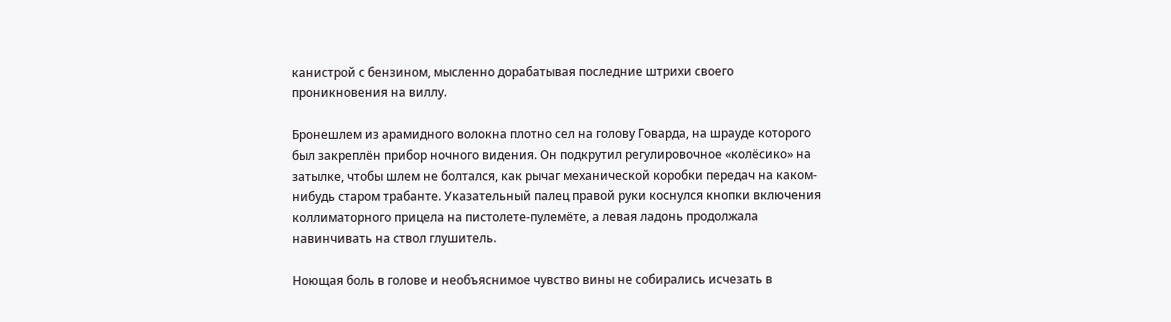канистрой с бензином, мысленно дорабатывая последние штрихи своего проникновения на виллу.

Бронешлем из арамидного волокна плотно сел на голову Говарда, на шрауде которого был закреплён прибор ночного видения. Он подкрутил регулировочное «колёсико» на затылке, чтобы шлем не болтался, как рычаг механической коробки передач на каком-нибудь старом трабанте. Указательный палец правой руки коснулся кнопки включения коллиматорного прицела на пистолете-пулемёте, а левая ладонь продолжала навинчивать на ствол глушитель.

Ноющая боль в голове и необъяснимое чувство вины не собирались исчезать в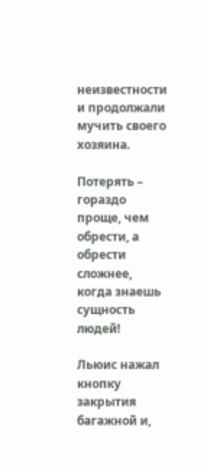неизвестности и продолжали мучить своего хозяина.

Потерять – гораздо проще, чем обрести, а обрести сложнее, когда знаешь сущность людей!

Льюис нажал кнопку закрытия багажной и,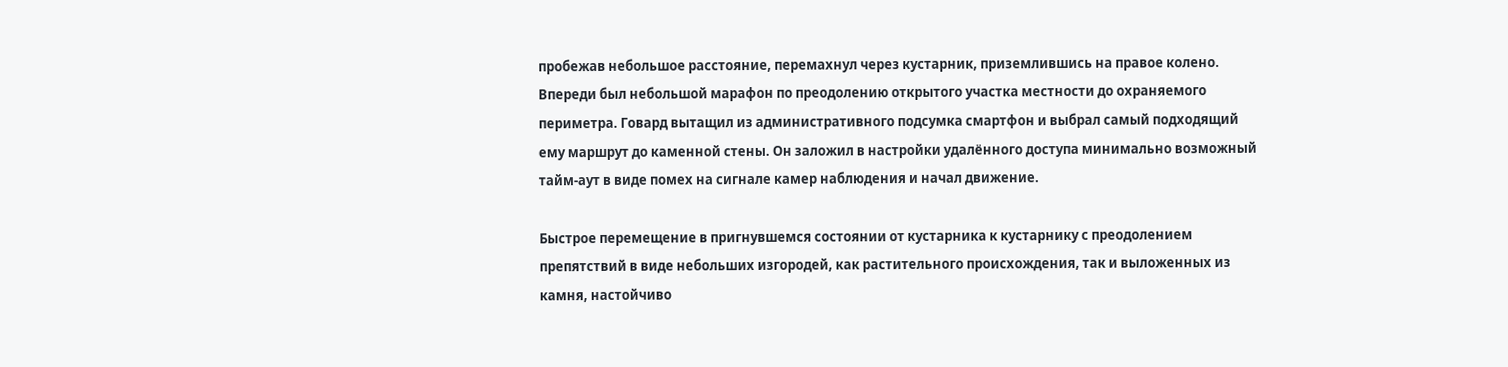пробежав небольшое расстояние, перемахнул через кустарник, приземлившись на правое колено. Впереди был небольшой марафон по преодолению открытого участка местности до охраняемого периметра. Говард вытащил из административного подсумка смартфон и выбрал самый подходящий ему маршрут до каменной стены. Он заложил в настройки удалённого доступа минимально возможный тайм-аут в виде помех на сигнале камер наблюдения и начал движение.

Быстрое перемещение в пригнувшемся состоянии от кустарника к кустарнику с преодолением препятствий в виде небольших изгородей, как растительного происхождения, так и выложенных из камня, настойчиво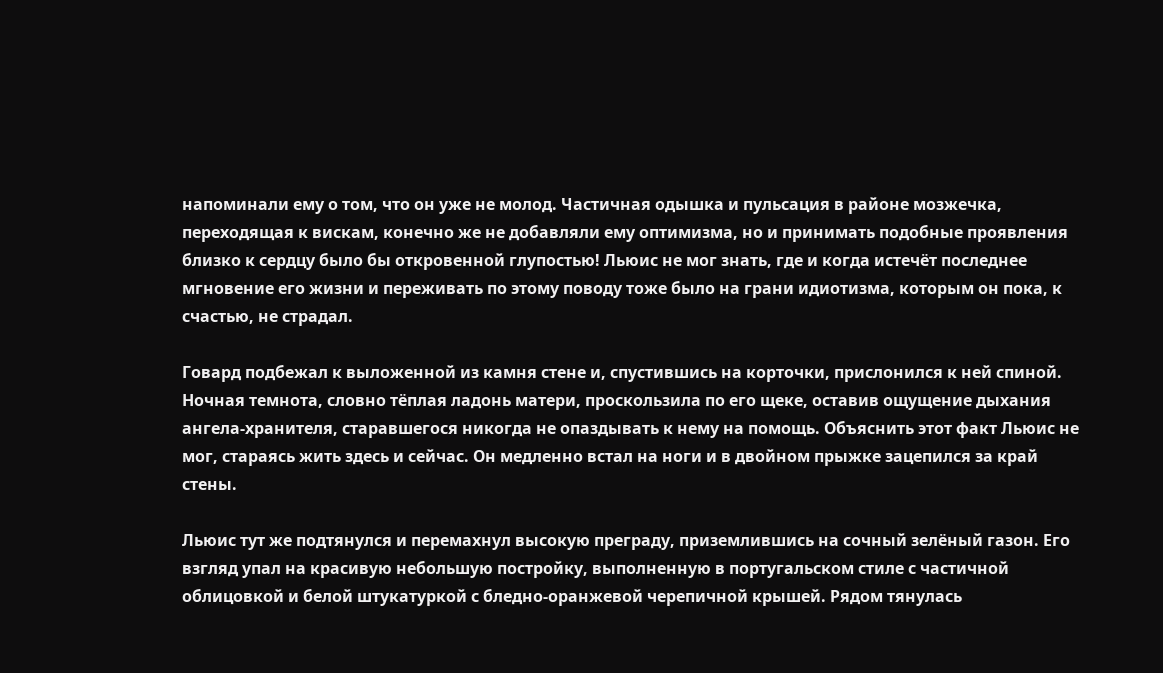напоминали ему о том, что он уже не молод. Частичная одышка и пульсация в районе мозжечка, переходящая к вискам, конечно же не добавляли ему оптимизма, но и принимать подобные проявления близко к сердцу было бы откровенной глупостью! Льюис не мог знать, где и когда истечёт последнее мгновение его жизни и переживать по этому поводу тоже было на грани идиотизма, которым он пока, к счастью, не страдал.

Говард подбежал к выложенной из камня стене и, спустившись на корточки, прислонился к ней спиной. Ночная темнота, словно тёплая ладонь матери, проскользила по его щеке, оставив ощущение дыхания ангела-хранителя, старавшегося никогда не опаздывать к нему на помощь. Объяснить этот факт Льюис не мог, стараясь жить здесь и сейчас. Он медленно встал на ноги и в двойном прыжке зацепился за край стены.

Льюис тут же подтянулся и перемахнул высокую преграду, приземлившись на сочный зелёный газон. Его взгляд упал на красивую небольшую постройку, выполненную в португальском стиле с частичной облицовкой и белой штукатуркой с бледно-оранжевой черепичной крышей. Рядом тянулась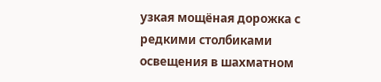узкая мощёная дорожка с редкими столбиками освещения в шахматном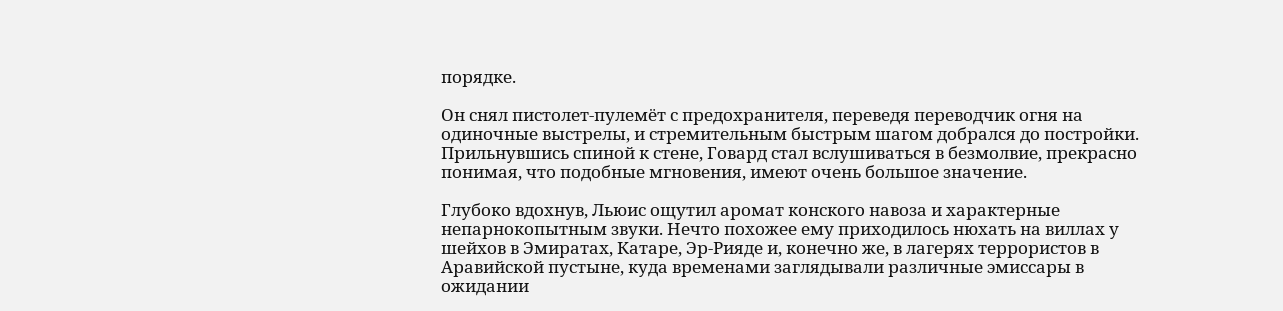порядке.

Он снял пистолет-пулемёт с предохранителя, переведя переводчик огня на одиночные выстрелы, и стремительным быстрым шагом добрался до постройки. Прильнувшись спиной к стене, Говард стал вслушиваться в безмолвие, прекрасно понимая, что подобные мгновения, имеют очень большое значение.

Глубоко вдохнув, Льюис ощутил аромат конского навоза и характерные непарнокопытным звуки. Нечто похожее ему приходилось нюхать на виллах у шейхов в Эмиратах, Катаре, Эр-Рияде и, конечно же, в лагерях террористов в Аравийской пустыне, куда временами заглядывали различные эмиссары в ожидании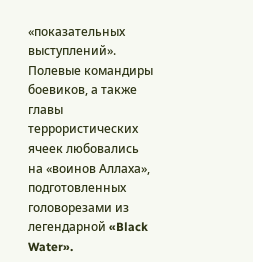«показательных выступлений». Полевые командиры боевиков, а также главы террористических ячеек любовались на «воинов Аллаха», подготовленных головорезами из легендарной «Black Water».